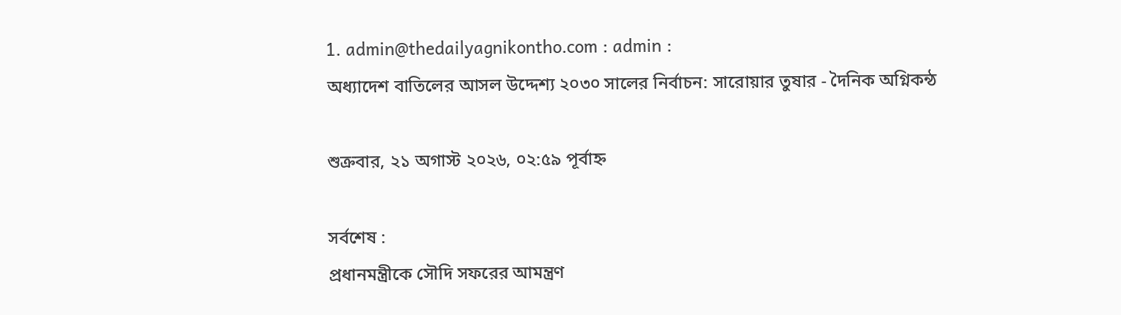1. admin@thedailyagnikontho.com : admin :
অধ্যাদেশ বাতিলের আসল উদ্দেশ্য ২০৩০ সালের নির্বাচন: সারোয়ার তুষার - দৈনিক অগ্নিকন্ঠ

শুক্রবার, ২১ অগাস্ট ২০২৬, ০২:৫৯ পূর্বাহ্ন

সর্বশেষ :
প্রধানমন্ত্রীকে সৌদি সফরের আমন্ত্রণ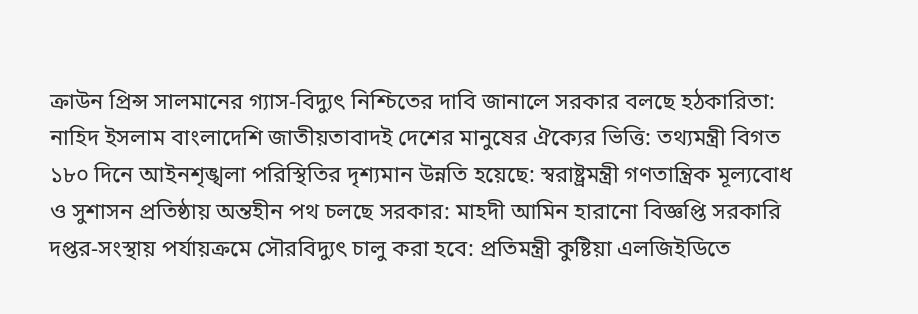ক্রাউন প্রিন্স সালমানের গ্যাস-বিদ্যুৎ নিশ্চিতের দাবি জানালে সরকার বলছে হঠকারিতা: নাহিদ ইসলাম বাংলাদেশি জাতীয়তাবাদই দেশের মানুষের ঐক্যের ভিত্তি: তথ্যমন্ত্রী বিগত ১৮০ দিনে আইনশৃঙ্খলা পরিস্থিতির দৃশ্যমান উন্নতি হয়েছে: স্বরাষ্ট্রমন্ত্রী গণতান্ত্রিক মূল্যবোধ ও সুশাসন প্রতিষ্ঠায় অন্তহীন পথ চলছে সরকার: মাহদী আমিন হারানো বিজ্ঞপ্তি সরকারি দপ্তর-সংস্থায় পর্যায়ক্রমে সৌরবিদ্যুৎ চালু করা হবে: প্রতিমন্ত্রী কুষ্টিয়া এলজিইডিতে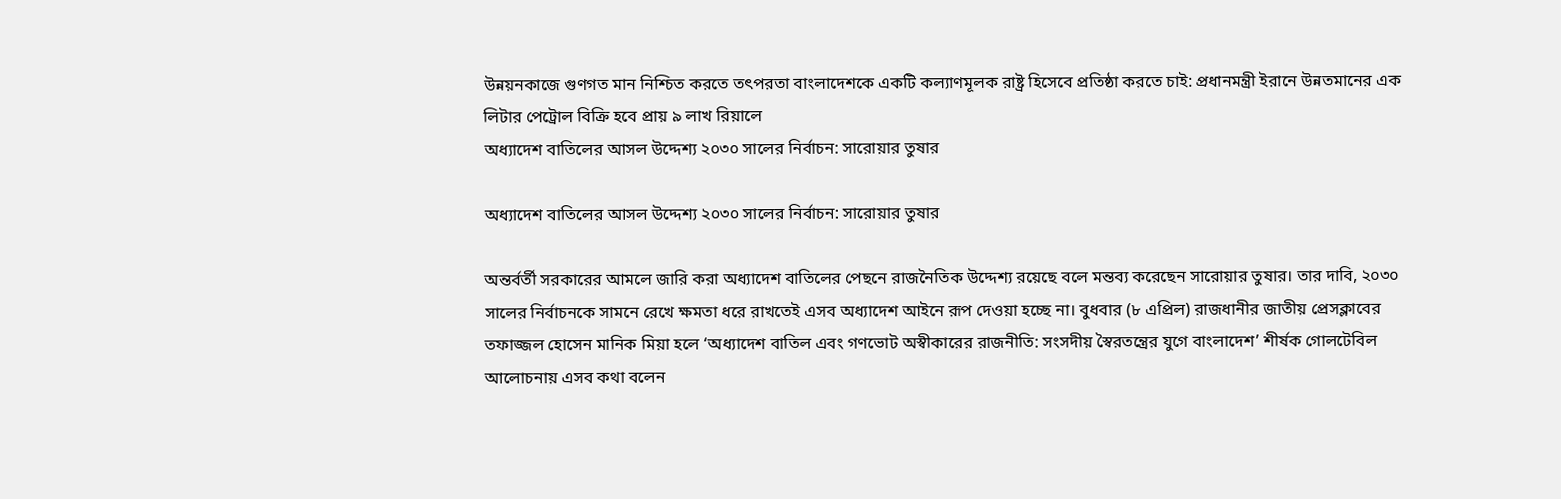উন্নয়নকাজে গুণগত মান নিশ্চিত করতে তৎপরতা বাংলাদেশকে একটি কল্যাণমূলক রাষ্ট্র হিসেবে প্রতিষ্ঠা করতে চাই: প্রধানমন্ত্রী ইরানে উন্নতমানের এক লিটার পেট্রোল বিক্রি হবে প্রায় ৯ লাখ রিয়ালে
অধ্যাদেশ বাতিলের আসল উদ্দেশ্য ২০৩০ সালের নির্বাচন: সারোয়ার তুষার

অধ্যাদেশ বাতিলের আসল উদ্দেশ্য ২০৩০ সালের নির্বাচন: সারোয়ার তুষার

অন্তর্বর্তী সরকারের আমলে জারি করা অধ্যাদেশ বাতিলের পেছনে রাজনৈতিক উদ্দেশ্য রয়েছে বলে মন্তব্য করেছেন সারোয়ার তুষার। তার দাবি, ২০৩০ সালের নির্বাচনকে সামনে রেখে ক্ষমতা ধরে রাখতেই এসব অধ্যাদেশ আইনে রূপ দেওয়া হচ্ছে না। বুধবার (৮ এপ্রিল) রাজধানীর জাতীয় প্রেসক্লাবের তফাজ্জল হোসেন মানিক মিয়া হলে ‘অধ্যাদেশ বাতিল এবং গণভোট অস্বীকারের রাজনীতি: সংসদীয় স্বৈরতন্ত্রের যুগে বাংলাদেশ’ শীর্ষক গোলটেবিল আলোচনায় এসব কথা বলেন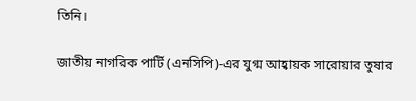তিনি।

জাতীয় নাগরিক পার্টি (এনসিপি)-এর যুগ্ম আহ্বায়ক সারোয়ার তুষার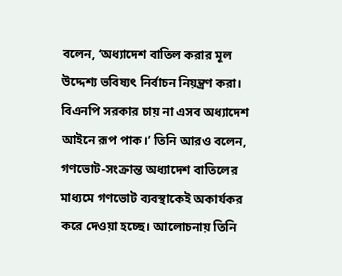বলেন, ‘অধ্যাদেশ বাতিল করার মূল উদ্দেশ্য ভবিষ্যৎ নির্বাচন নিয়ন্ত্রণ করা। বিএনপি সরকার চায় না এসব অধ্যাদেশ আইনে রূপ পাক।’ তিনি আরও বলেন, গণভোট-সংক্রান্ত অধ্যাদেশ বাতিলের মাধ্যমে গণভোট ব্যবস্থাকেই অকার্যকর করে দেওয়া হচ্ছে। আলোচনায় তিনি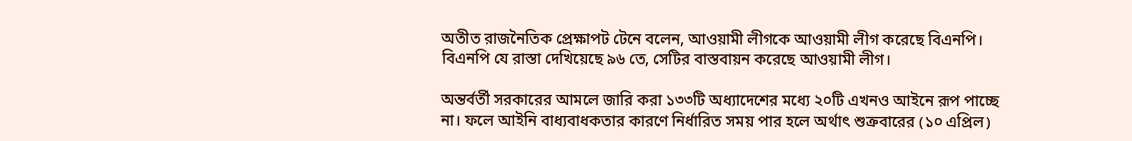অতীত রাজনৈতিক প্রেক্ষাপট টেনে বলেন, আওয়ামী লীগকে আওয়ামী লীগ করেছে বিএনপি। বিএনপি যে রাস্তা দেখিয়েছে ৯৬ তে, সেটির বাস্তবায়ন করেছে আওয়ামী লীগ।

অন্তর্বর্তী সরকারের আমলে জারি করা ১৩৩টি অধ্যাদেশের মধ্যে ২০টি এখনও আইনে রূপ পাচ্ছে না। ফলে আইনি বাধ্যবাধকতার কারণে নির্ধারিত সময় পার হলে অর্থাৎ শুক্রবারের (১০ এপ্রিল)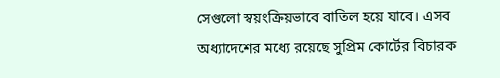সেগুলো স্বয়ংক্রিয়ভাবে বাতিল হয়ে যাবে। এসব অধ্যাদেশের মধ্যে রয়েছে সুপ্রিম কোর্টের বিচারক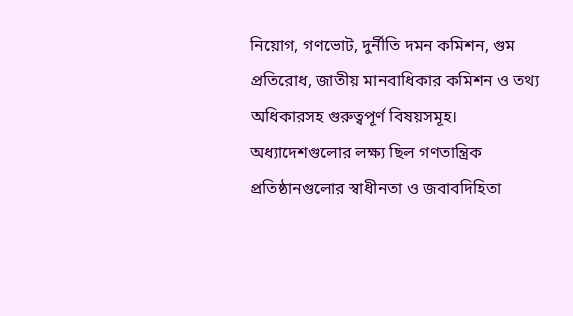নিয়োগ, গণভোট, দুর্নীতি দমন কমিশন, গুম প্রতিরোধ, জাতীয় মানবাধিকার কমিশন ও তথ্য অধিকারসহ গুরুত্বপূর্ণ বিষয়সমূহ। অধ্যাদেশগুলোর লক্ষ্য ছিল গণতান্ত্রিক প্রতিষ্ঠানগুলোর স্বাধীনতা ও জবাবদিহিতা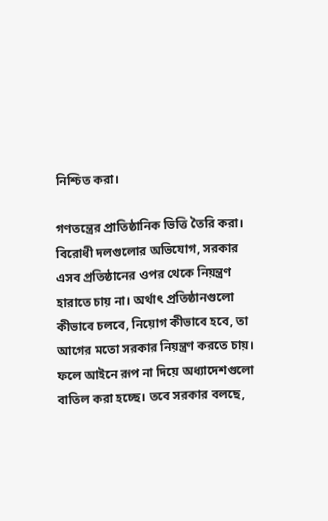নিশ্চিত করা।

গণতন্ত্রের প্রাতিষ্ঠানিক ভিত্তি তৈরি করা। বিরোধী দলগুলোর অভিযোগ, সরকার এসব প্রতিষ্ঠানের ওপর থেকে নিয়ন্ত্রণ হারাতে চায় না। অর্থাৎ প্রতিষ্ঠানগুলো কীভাবে চলবে, নিয়োগ কীভাবে হবে, তা আগের মতো সরকার নিয়ন্ত্রণ করতে চায়। ফলে আইনে রূপ না দিয়ে অধ্যাদেশগুলো বাতিল করা হচ্ছে। তবে সরকার বলছে,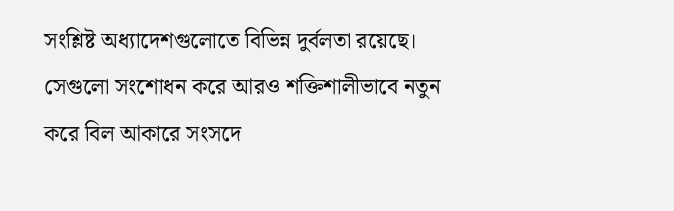সংশ্লিষ্ট অধ্যাদেশগুলোতে বিভিন্ন দুর্বলতা রয়েছে। সেগুলো সংশোধন করে আরও শক্তিশালীভাবে নতুন করে বিল আকারে সংসদে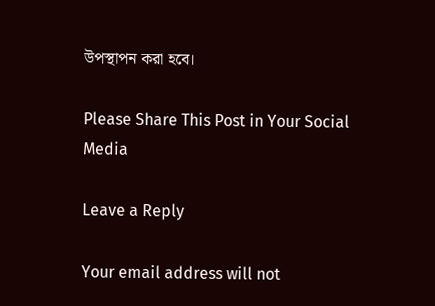উপস্থাপন করা হবে।

Please Share This Post in Your Social Media

Leave a Reply

Your email address will not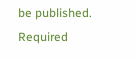be published. Required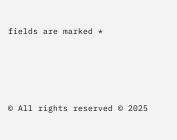fields are marked *




© All rights reserved © 2025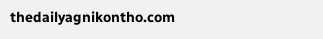thedailyagnikontho.com